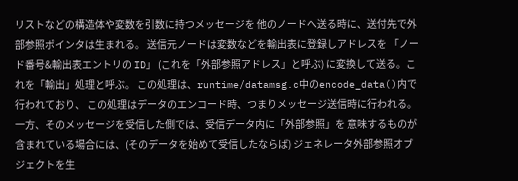リストなどの構造体や変数を引数に持つメッセージを 他のノードへ送る時に、送付先で外部参照ポインタは生まれる。 送信元ノードは変数などを輸出表に登録しアドレスを 「ノード番号&輸出表エントリの ID」 (これを「外部参照アドレス」と呼ぶ) に変換して送る。これを「輸出」処理と呼ぶ。 この処理は、runtime/datamsg.c中のencode_data()内で行われており、 この処理はデータのエンコード時、つまりメッセージ送信時に行われる。
一方、そのメッセージを受信した側では、受信データ内に「外部参照」を 意味するものが含まれている場合には、(そのデータを始めて受信したならば) ジェネレータ外部参照オブジェクトを生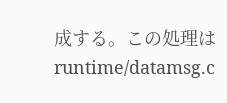成する。この処理はruntime/datamsg.c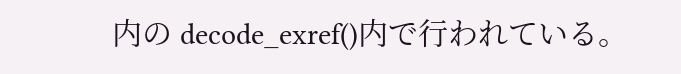内の decode_exref()内で行われている。